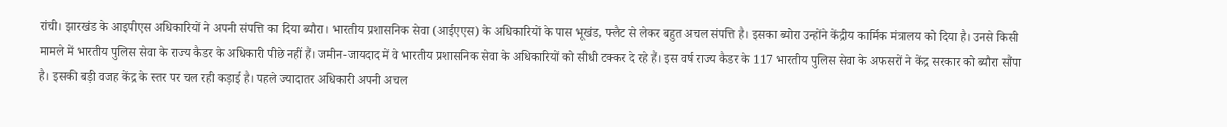रांची। झारखंड के आइपीएस अधिकारियों ने अपनी संपत्ति का दिया ब्यौरा। भारतीय प्रशासनिक सेवा (आईएएस) के अधिकारियों के पास भूखंड, फ्लैट से लेकर बहुत अचल संपत्ति है। इसका ब्योरा उन्होंने केंद्रीय कार्मिक मंत्रालय को दिया है। उनसे किसी मामले में भारतीय पुलिस सेवा के राज्य कैडर के अधिकारी पीछे नहीं हैं। जमीन-जायदाद में वे भारतीय प्रशासनिक सेवा के अधिकारियों को सीधी टक्कर दे रहे हैं। इस वर्ष राज्य कैडर के 117 भारतीय पुलिस सेवा के अफसरों ने केंद्र सरकार को ब्यौरा सौंपा है। इसकी बड़ी वजह केंद्र के स्तर पर चल रही कड़ाई है। पहले ज्यादातर अधिकारी अपनी अचल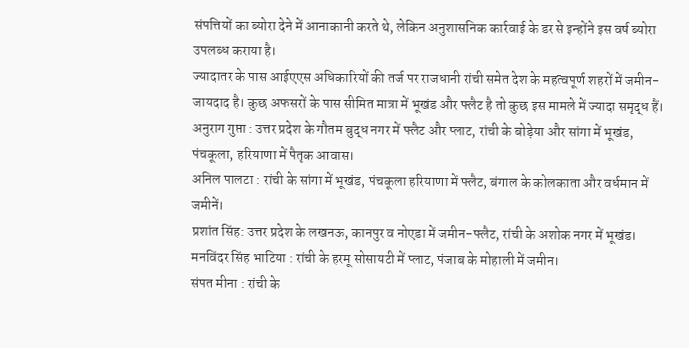संपत्तियों का ब्योरा देने में आनाकानी करते थे, लेकिन अनुशासनिक कार्रवाई के डर से इन्होंने इस वर्ष ब्योरा उपलब्ध कराया है।
ज्यादातर के पास आईएएस अधिकारियों की तर्ज पर राजधानी रांची समेत देश के महत्वपूर्ण शहरों में जमीन-जायदाद है। कुछ अफसरों के पास सीमित मात्रा में भूखंड और फ्लैट है तो कुछ इस मामले में ज्यादा समृद्ध हैं।
अनुराग गुप्ता : उत्तर प्रदेश के गौतम बुद्ध नगर में फ्लैट और प्लाट, रांची के बोड़ेया और सांगा में भूखंड, पंचकूला, हरियाणा में पैतृक आवास।
अनिल पालटा : रांची के सांगा में भूखंड, पंचकूला हरियाणा में फ्लैट, बंगाल के कोलकाता और वर्धमान में जमीनें।
प्रशांत सिंह: उत्तर प्रदेश के लखनऊ, कानपुर व नोएडा में जमीन-फ्लैट, रांची के अशोक नगर में भूखंड।
मनविंदर सिंह भाटिया : रांची के हरमू सोसायटी में प्लाट, पंजाब के मोहाली में जमीन।
संपत मीना : रांची के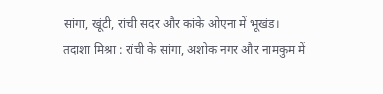सांगा, खूंटी, रांची सदर और कांके ओएना में भूखंड।
तदाशा मिश्रा : रांची के सांगा, अशोक नगर और नामकुम में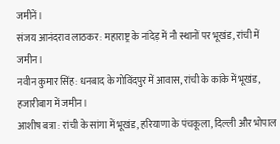जमीनें।
संजय आनंदराव लाठकर: महाराष्ट्र के नांदेड़ में नौ स्थानों पर भूखंड, रांची में जमीन।
नवीन कुमार सिंह: धनबाद के गोविंदपुर में आवास, रांची के कांके में भूखंड, हजारीबाग में जमीन।
आशीष बत्रा : रांची के सांगा में भूखंड, हरियाणा के पंचकूला, दिल्ली और भोपाल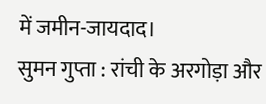में जमीन-जायदाद।
सुमन गुप्ता : रांची के अरगोड़ा और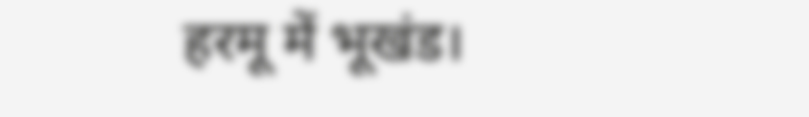हरमू में भूखंड।